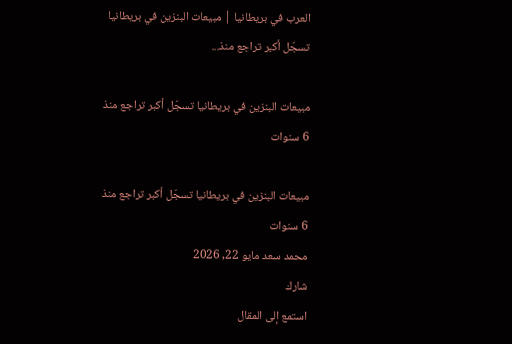العرب في بريطانيا | مبيعات البنزين في بريطانيا تسجّل أكبر تراجع منذ...

مبيعات البنزين في بريطانيا تسجّل أكبر تراجع منذ 6 سنوات

مبيعات البنزين في بريطانيا تسجّل أكبر تراجع منذ 6 سنوات
محمد سعد مايو 22, 2026
شارك
استمع إلى المقال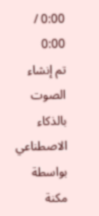0:00 / 0:00
تم إنشاء الصوت بالذكاء الاصطناعي بواسطة مكنة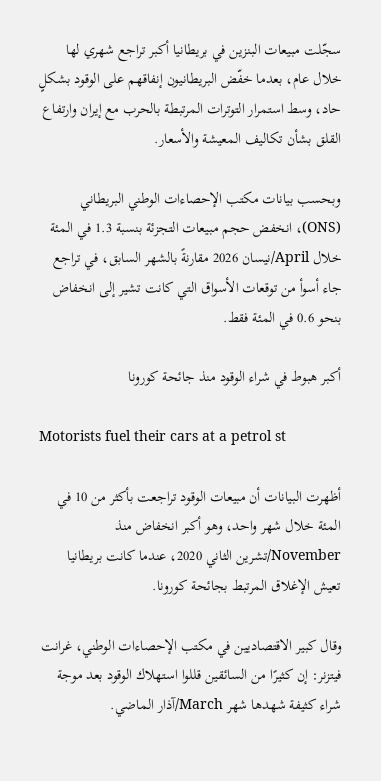سجّلت مبيعات البنزين في بريطانيا أكبر تراجع شهري لها خلال عام، بعدما خفّض البريطانيون إنفاقهم على الوقود بشكلٍ حاد، وسط استمرار التوترات المرتبطة بالحرب مع إيران وارتفاع القلق بشأن تكاليف المعيشة والأسعار.

وبحسب بيانات مكتب الإحصاءات الوطني البريطاني (ONS)، انخفض حجم مبيعات التجزئة بنسبة 1.3 في المئة خلال April/نيسان 2026 مقارنةً بالشهر السابق، في تراجع جاء أسوأ من توقعات الأسواق التي كانت تشير إلى انخفاض بنحو 0.6 في المئة فقط.

أكبر هبوط في شراء الوقود منذ جائحة كورونا

Motorists fuel their cars at a petrol st

أظهرت البيانات أن مبيعات الوقود تراجعت بأكثر من 10 في المئة خلال شهر واحد، وهو أكبر انخفاض منذ November/تشرين الثاني 2020، عندما كانت بريطانيا تعيش الإغلاق المرتبط بجائحة كورونا.

وقال كبير الاقتصاديين في مكتب الإحصاءات الوطني، غرانت فيتزنر: إن كثيرًا من السائقين قللوا استهلاك الوقود بعد موجة شراء كثيفة شهدها شهر March/آذار الماضي.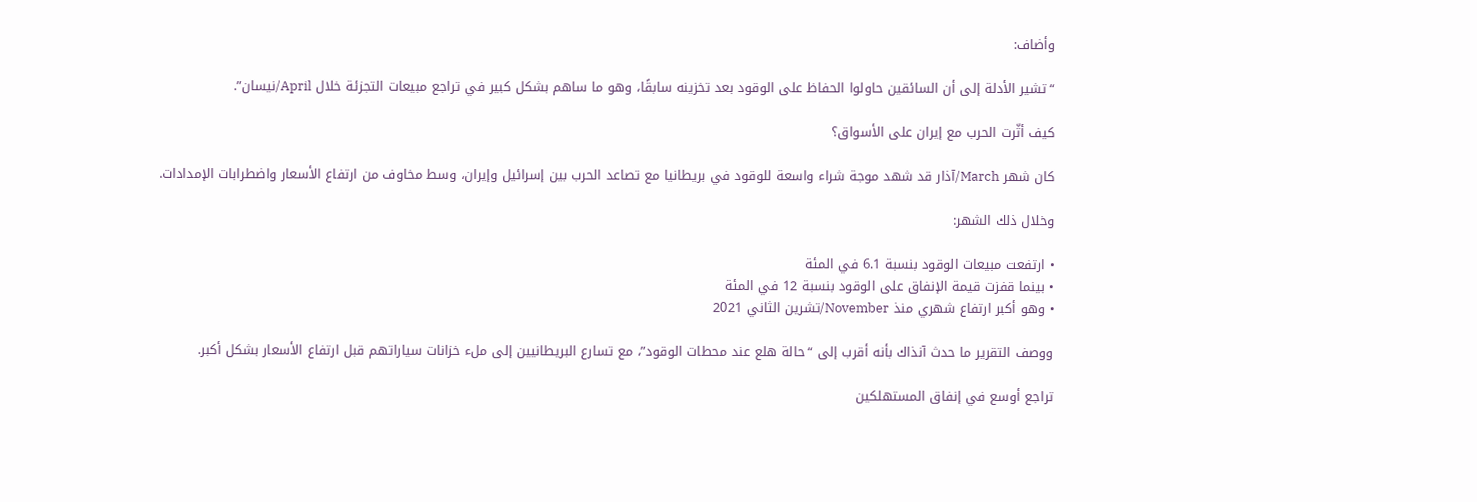وأضاف:

“تشير الأدلة إلى أن السائقين حاولوا الحفاظ على الوقود بعد تخزينه سابقًا، وهو ما ساهم بشكل كبير في تراجع مبيعات التجزئة خلال April/نيسان”.

كيف أثّرت الحرب مع إيران على الأسواق؟

كان شهر March/آذار قد شهد موجة شراء واسعة للوقود في بريطانيا مع تصاعد الحرب بين إسرائيل وإيران، وسط مخاوف من ارتفاع الأسعار واضطرابات الإمدادات.

وخلال ذلك الشهر:

• ارتفعت مبيعات الوقود بنسبة 6.1 في المئة
• بينما قفزت قيمة الإنفاق على الوقود بنسبة 12 في المئة
• وهو أكبر ارتفاع شهري منذ November/تشرين الثاني 2021

ووصف التقرير ما حدث آنذاك بأنه أقرب إلى “حالة هلع عند محطات الوقود”، مع تسارع البريطانيين إلى ملء خزانات سياراتهم قبل ارتفاع الأسعار بشكل أكبر.

تراجع أوسع في إنفاق المستهلكين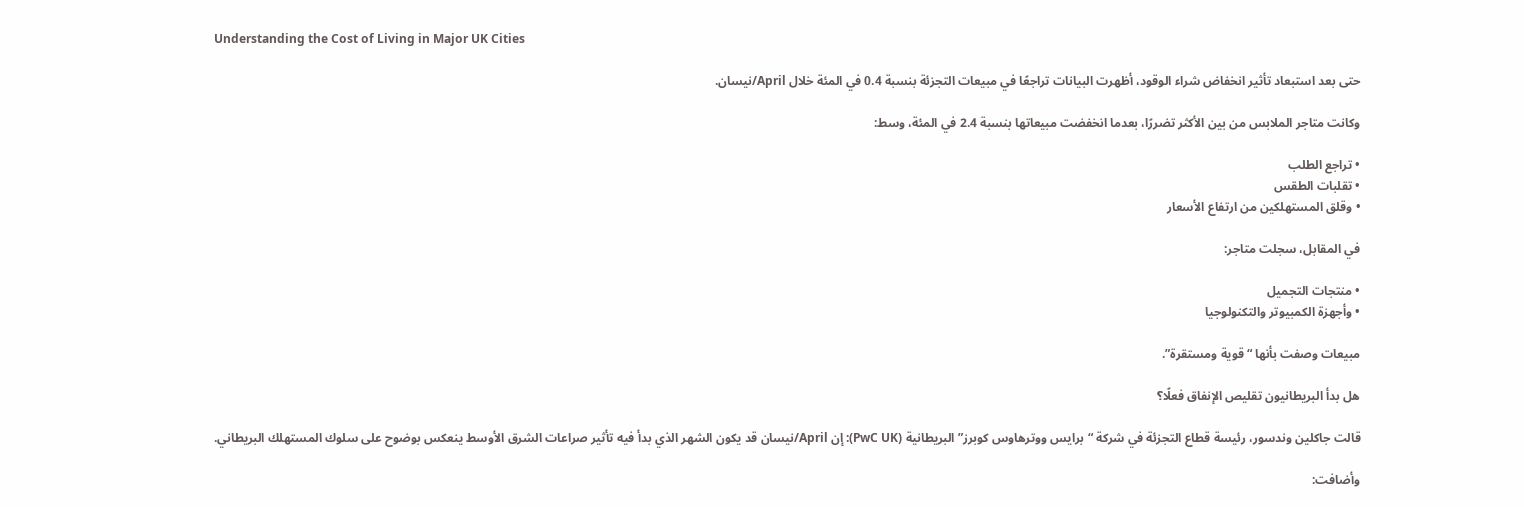Understanding the Cost of Living in Major UK Cities

حتى بعد استبعاد تأثير انخفاض شراء الوقود، أظهرت البيانات تراجعًا في مبيعات التجزئة بنسبة 0.4 في المئة خلال April/نيسان.

وكانت متاجر الملابس من بين الأكثر تضررًا، بعدما انخفضت مبيعاتها بنسبة 2.4 في المئة، وسط:

• تراجع الطلب
• تقلبات الطقس
• وقلق المستهلكين من ارتفاع الأسعار

في المقابل، سجلت متاجر:

• منتجات التجميل
• وأجهزة الكمبيوتر والتكنولوجيا

مبيعات وصفت بأنها “قوية ومستقرة”.

هل بدأ البريطانيون تقليص الإنفاق فعلًا؟

قالت جاكلين وندسور، رئيسة قطاع التجزئة في شركة “برايس ووترهاوس كوبرز” البريطانية (PwC UK): إن April/نيسان قد يكون الشهر الذي بدأ فيه تأثير صراعات الشرق الأوسط ينعكس بوضوح على سلوك المستهلك البريطاني.

وأضافت: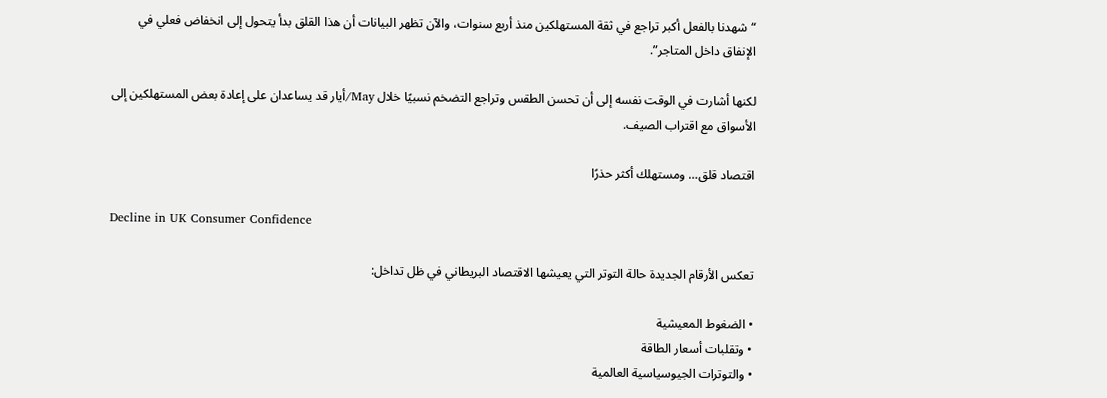“شهدنا بالفعل أكبر تراجع في ثقة المستهلكين منذ أربع سنوات، والآن تظهر البيانات أن هذا القلق بدأ يتحول إلى انخفاض فعلي في الإنفاق داخل المتاجر”.

لكنها أشارت في الوقت نفسه إلى أن تحسن الطقس وتراجع التضخم نسبيًا خلال May/أيار قد يساعدان على إعادة بعض المستهلكين إلى الأسواق مع اقتراب الصيف.

اقتصاد قلق… ومستهلك أكثر حذرًا

Decline in UK Consumer Confidence

تعكس الأرقام الجديدة حالة التوتر التي يعيشها الاقتصاد البريطاني في ظل تداخل:

• الضغوط المعيشية
• وتقلبات أسعار الطاقة
• والتوترات الجيوسياسية العالمية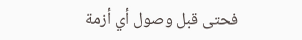فحتى قبل وصول أي أزمة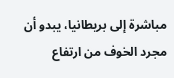مباشرة إلى بريطانيا، يبدو أن مجرد الخوف من ارتفاع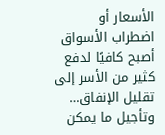الأسعار أو اضطراب الأسواق أصبح كافيًا لدفع كثير من الأسر إلى تقليل الإنفاق… وتأجيل ما يمكن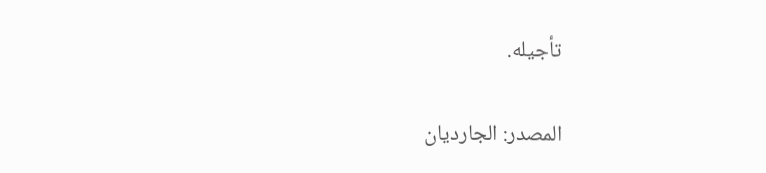تأجيله.

المصدر: الجارديان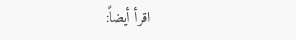اقرأ أيضاً: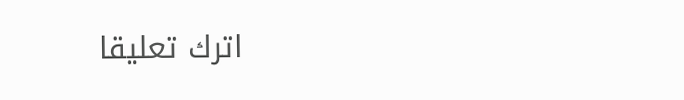اترك تعليقا